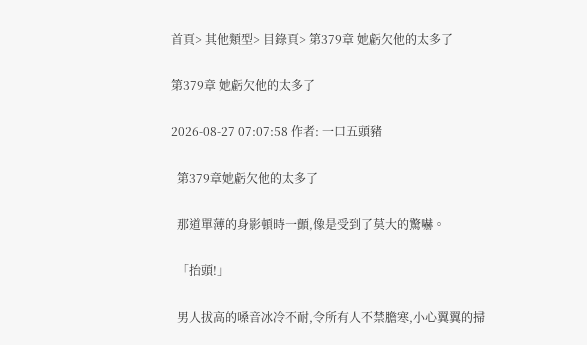首頁> 其他類型> 目錄頁> 第379章 她虧欠他的太多了

第379章 她虧欠他的太多了

2026-08-27 07:07:58 作者: 一口五頭豬

  第379章她虧欠他的太多了

  那道單薄的身影頓時一顫,像是受到了莫大的驚嚇。

  「抬頭!」

  男人拔高的嗓音冰冷不耐,令所有人不禁膽寒,小心翼翼的掃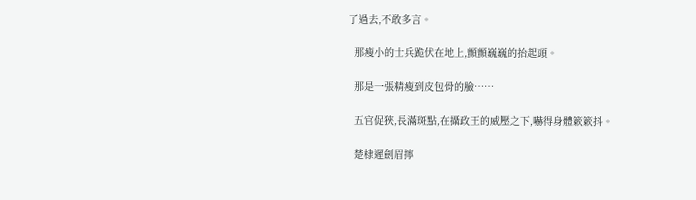了過去,不敢多言。

  那瘦小的士兵跪伏在地上,顫顫巍巍的抬起頭。

  那是一張精瘦到皮包骨的臉……

  五官促狹,長滿斑點,在攝政王的威壓之下,嚇得身體簌簌抖。

  楚棣遲劍眉擰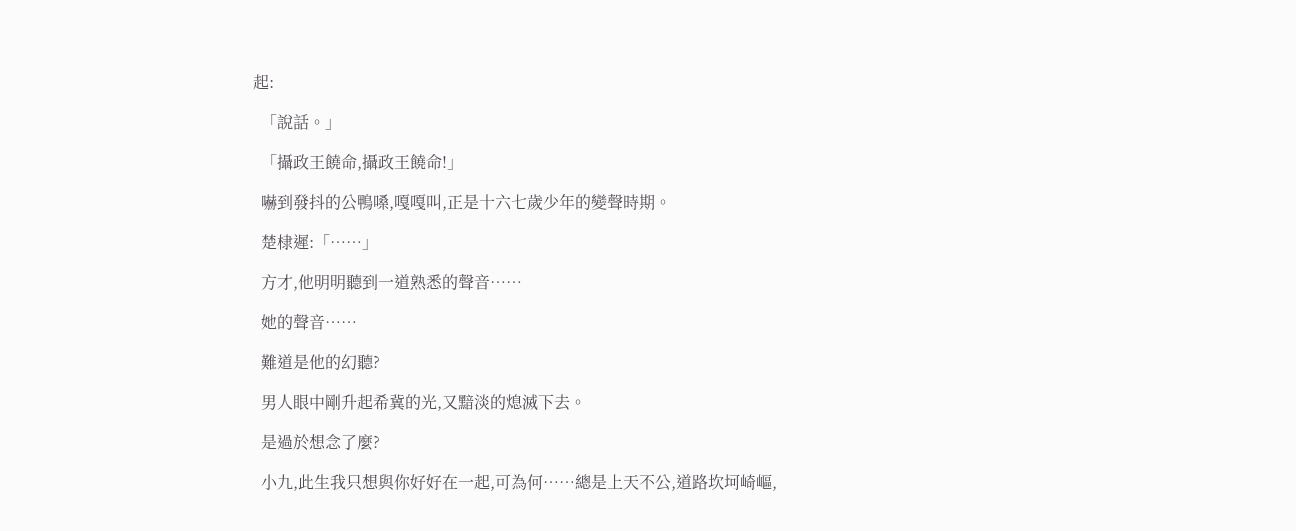起:

  「說話。」

  「攝政王饒命,攝政王饒命!」

  嚇到發抖的公鴨嗓,嘎嘎叫,正是十六七歲少年的變聲時期。

  楚棣遲:「……」

  方才,他明明聽到一道熟悉的聲音……

  她的聲音……

  難道是他的幻聽?

  男人眼中剛升起希冀的光,又黯淡的熄滅下去。

  是過於想念了麼?

  小九,此生我只想與你好好在一起,可為何……總是上天不公,道路坎坷崎嶇,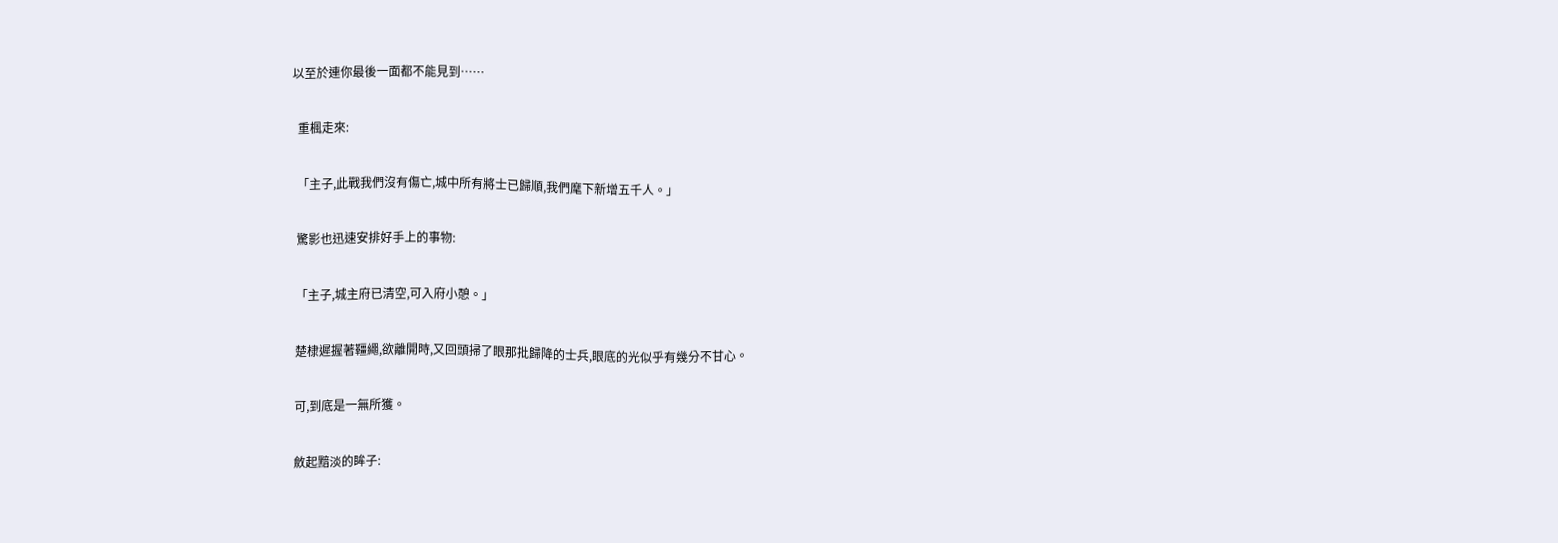以至於連你最後一面都不能見到……

  重楓走來:

  「主子,此戰我們沒有傷亡,城中所有將士已歸順,我們麾下新增五千人。」

  驚影也迅速安排好手上的事物:

  「主子,城主府已清空,可入府小憩。」

  楚棣遲握著韁繩,欲離開時,又回頭掃了眼那批歸降的士兵,眼底的光似乎有幾分不甘心。

  可,到底是一無所獲。

  斂起黯淡的眸子: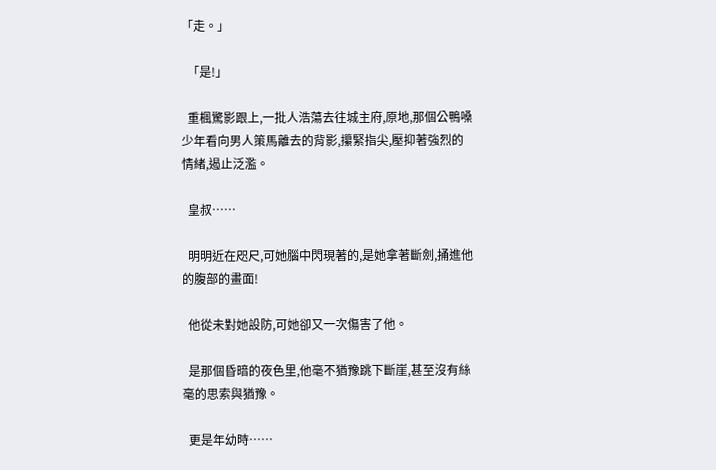「走。」

  「是!」

  重楓驚影跟上,一批人浩蕩去往城主府,原地,那個公鴨嗓少年看向男人策馬離去的背影,攥緊指尖,壓抑著強烈的情緒,遏止泛濫。

  皇叔……

  明明近在咫尺,可她腦中閃現著的,是她拿著斷劍,捅進他的腹部的畫面!

  他從未對她設防,可她卻又一次傷害了他。

  是那個昏暗的夜色里,他毫不猶豫跳下斷崖,甚至沒有絲毫的思索與猶豫。

  更是年幼時……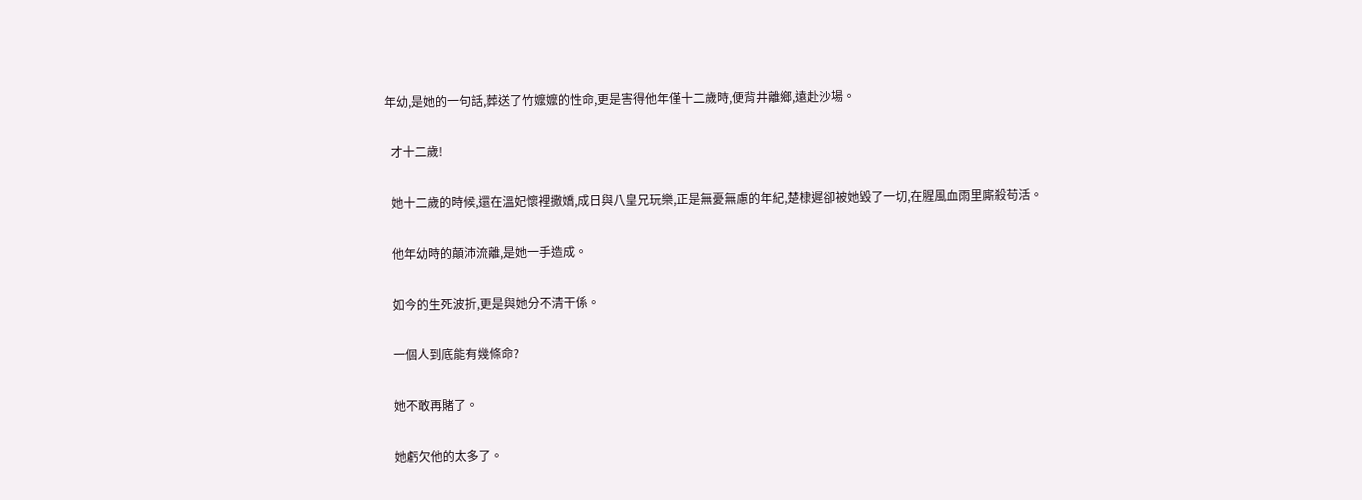年幼,是她的一句話,葬送了竹嬤嬤的性命,更是害得他年僅十二歲時,便背井離鄉,遠赴沙場。

  才十二歲!

  她十二歲的時候,還在溫妃懷裡撒嬌,成日與八皇兄玩樂,正是無憂無慮的年紀,楚棣遲卻被她毀了一切,在腥風血雨里廝殺苟活。

  他年幼時的顛沛流離,是她一手造成。

  如今的生死波折,更是與她分不清干係。

  一個人到底能有幾條命?

  她不敢再賭了。

  她虧欠他的太多了。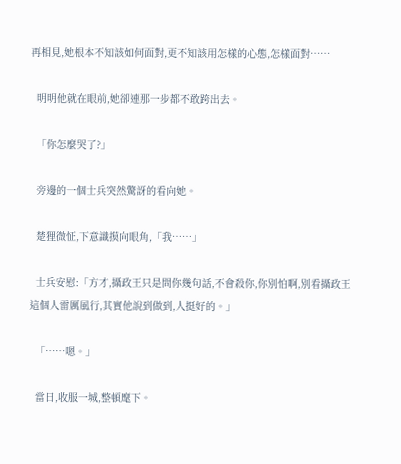再相見,她根本不知該如何面對,更不知該用怎樣的心態,怎樣面對……

  明明他就在眼前,她卻連那一步都不敢跨出去。

  「你怎麼哭了?」

  旁邊的一個士兵突然驚訝的看向她。

  楚狸微怔,下意識摸向眼角,「我……」

  士兵安慰:「方才,攝政王只是問你幾句話,不會殺你,你別怕啊,別看攝政王這個人雷厲風行,其實他說到做到,人挺好的。」

  「……嗯。」

  當日,收服一城,整頓麾下。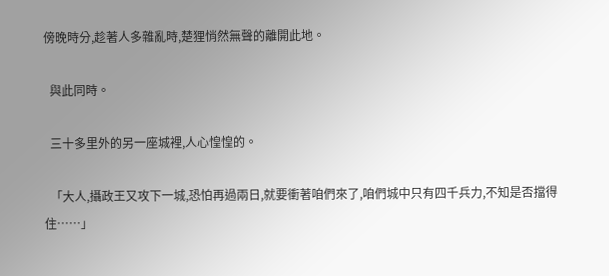傍晚時分,趁著人多雜亂時,楚狸悄然無聲的離開此地。

  與此同時。

  三十多里外的另一座城裡,人心惶惶的。

  「大人,攝政王又攻下一城,恐怕再過兩日,就要衝著咱們來了,咱們城中只有四千兵力,不知是否擋得住……」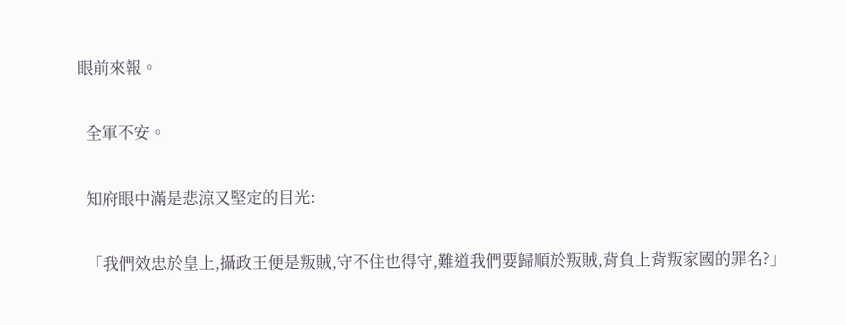眼前來報。

  全軍不安。

  知府眼中滿是悲涼又堅定的目光:

  「我們效忠於皇上,攝政王便是叛賊,守不住也得守,難道我們要歸順於叛賊,背負上背叛家國的罪名?」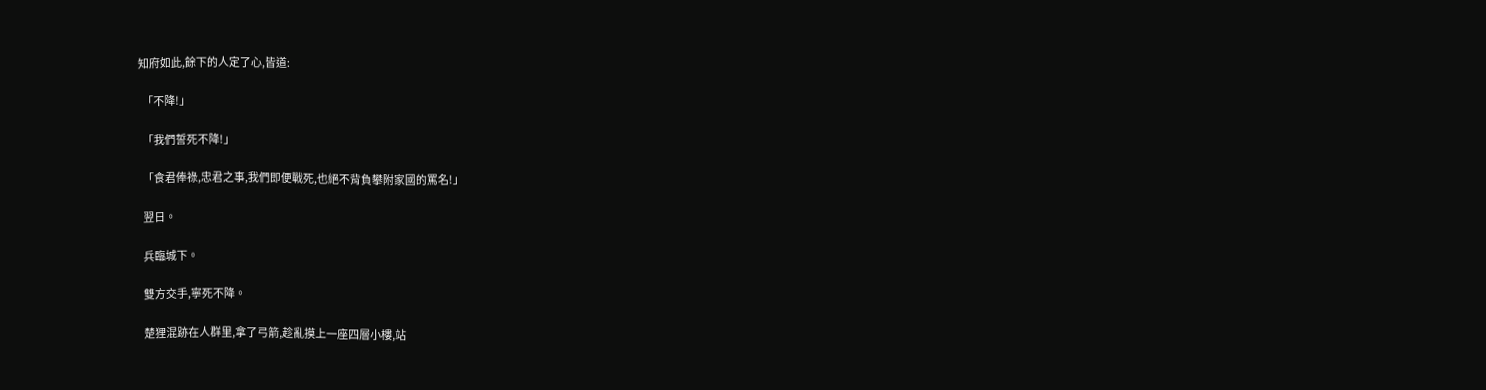知府如此,餘下的人定了心,皆道:

  「不降!」

  「我們誓死不降!」

  「食君俸祿,忠君之事,我們即便戰死,也絕不背負攀附家國的罵名!」

  翌日。

  兵臨城下。

  雙方交手,寧死不降。

  楚狸混跡在人群里,拿了弓箭,趁亂摸上一座四層小樓,站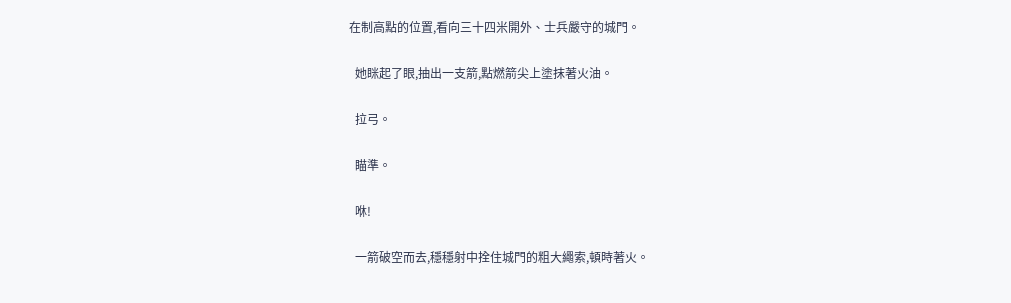在制高點的位置,看向三十四米開外、士兵嚴守的城門。

  她眯起了眼,抽出一支箭,點燃箭尖上塗抹著火油。

  拉弓。

  瞄準。

  咻!

  一箭破空而去,穩穩射中拴住城門的粗大繩索,頓時著火。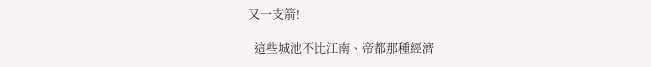又一支箭!

  這些城池不比江南、帝都那種經濟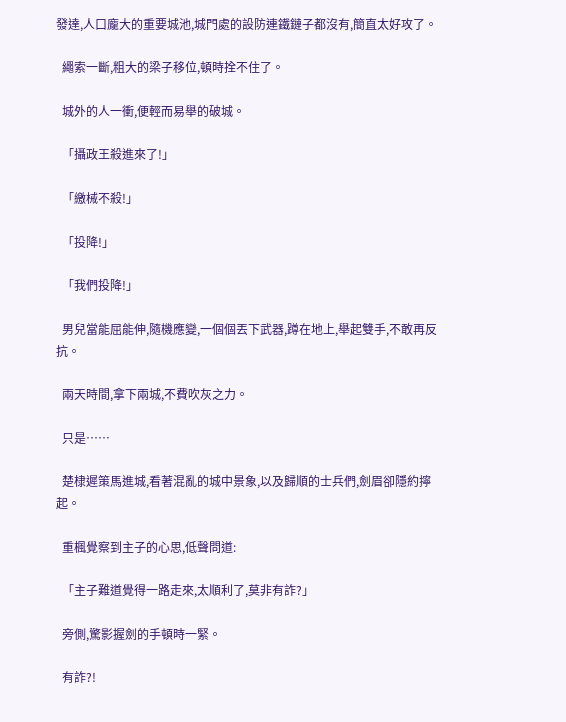發達,人口龐大的重要城池,城門處的設防連鐵鏈子都沒有,簡直太好攻了。

  繩索一斷,粗大的梁子移位,頓時拴不住了。

  城外的人一衝,便輕而易舉的破城。

  「攝政王殺進來了!」

  「繳械不殺!」

  「投降!」

  「我們投降!」

  男兒當能屈能伸,隨機應變,一個個丟下武器,蹲在地上,舉起雙手,不敢再反抗。

  兩天時間,拿下兩城,不費吹灰之力。

  只是……

  楚棣遲策馬進城,看著混亂的城中景象,以及歸順的士兵們,劍眉卻隱約擰起。

  重楓覺察到主子的心思,低聲問道:

  「主子難道覺得一路走來,太順利了,莫非有詐?」

  旁側,驚影握劍的手頓時一緊。

  有詐?!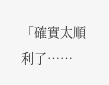「確實太順利了……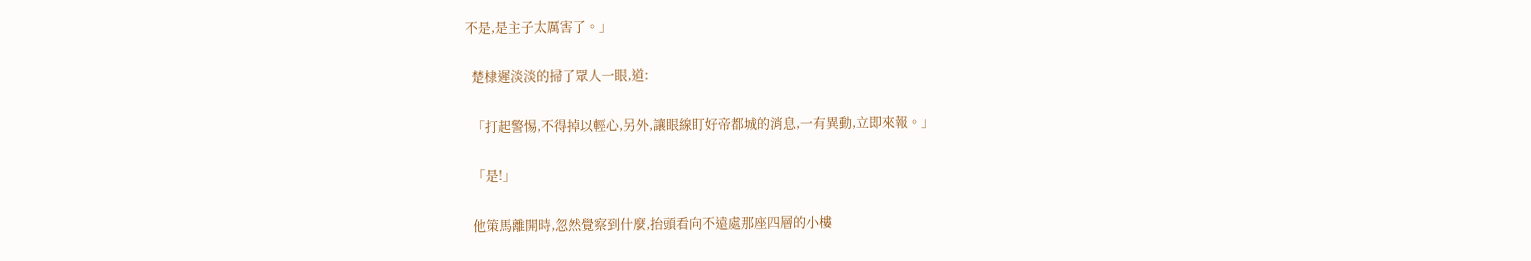不是,是主子太厲害了。」

  楚棣遲淡淡的掃了眾人一眼,道:

  「打起警惕,不得掉以輕心,另外,讓眼線盯好帝都城的消息,一有異動,立即來報。」

  「是!」

  他策馬離開時,忽然覺察到什麼,抬頭看向不遠處那座四層的小樓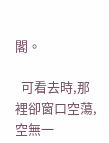閣。

  可看去時,那裡卻窗口空蕩,空無一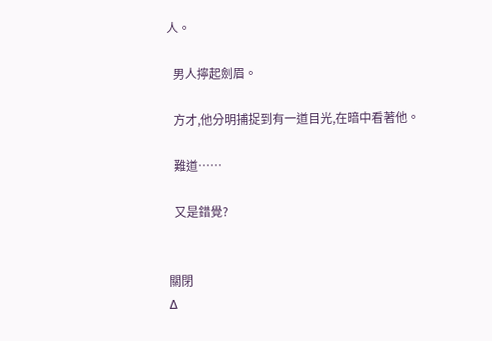人。

  男人擰起劍眉。

  方才,他分明捕捉到有一道目光,在暗中看著他。

  難道……

  又是錯覺?


關閉
Δ